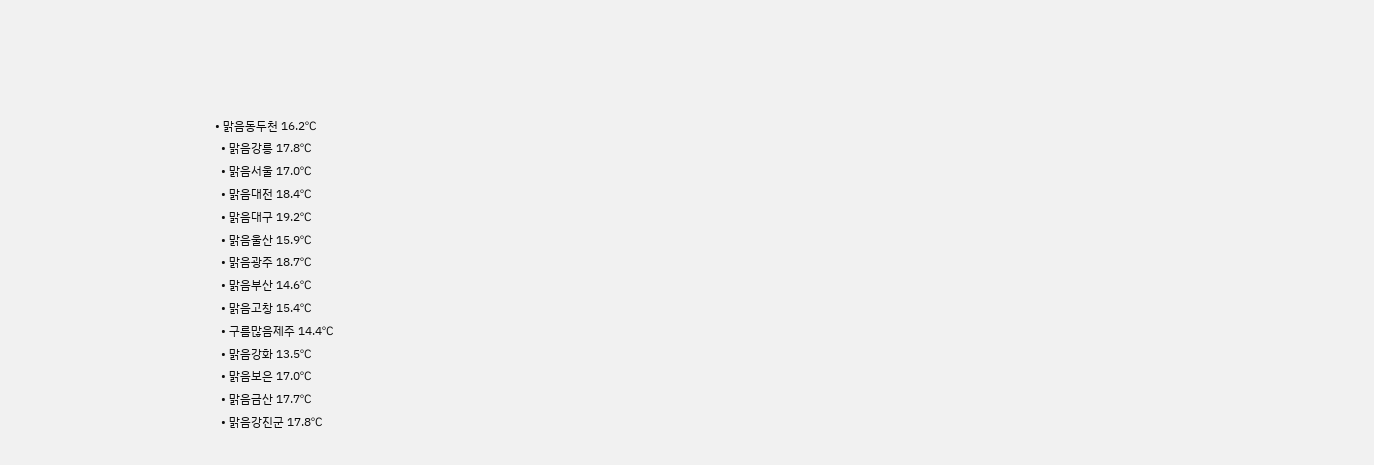• 맑음동두천 16.2℃
  • 맑음강릉 17.8℃
  • 맑음서울 17.0℃
  • 맑음대전 18.4℃
  • 맑음대구 19.2℃
  • 맑음울산 15.9℃
  • 맑음광주 18.7℃
  • 맑음부산 14.6℃
  • 맑음고창 15.4℃
  • 구름많음제주 14.4℃
  • 맑음강화 13.5℃
  • 맑음보은 17.0℃
  • 맑음금산 17.7℃
  • 맑음강진군 17.8℃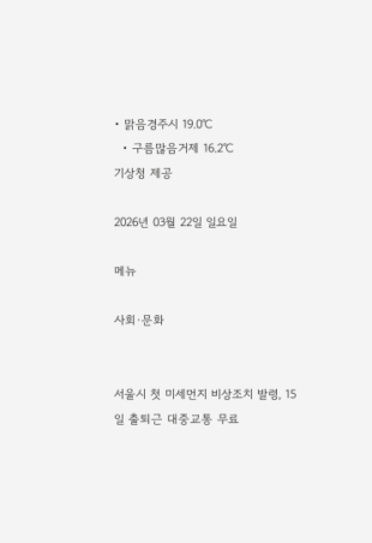• 맑음경주시 19.0℃
  • 구름많음거제 16.2℃
기상청 제공

2026년 03월 22일 일요일

메뉴

사회·문화


서울시 첫 미세먼지 비상조치 발령, 15일 출퇴근 대중교통 무료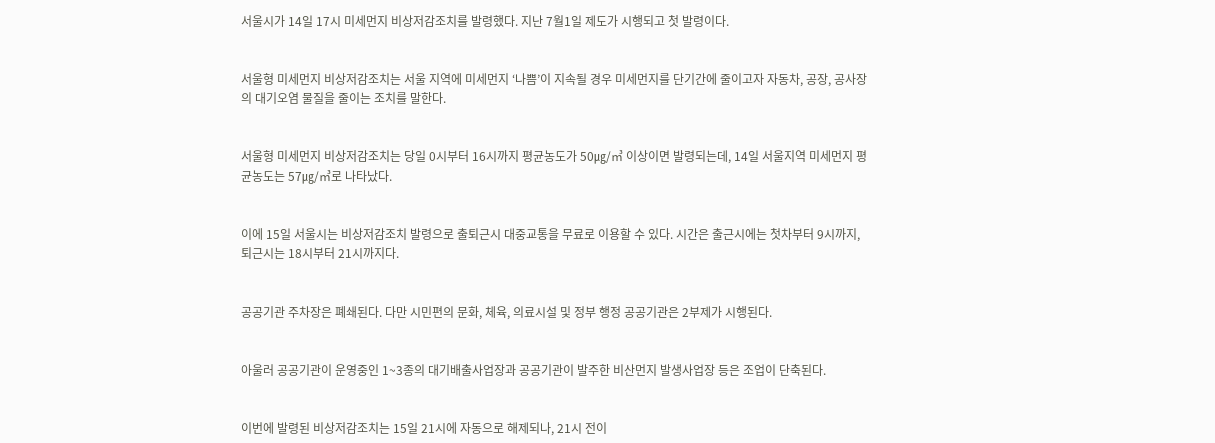서울시가 14일 17시 미세먼지 비상저감조치를 발령했다. 지난 7월1일 제도가 시행되고 첫 발령이다.


서울형 미세먼지 비상저감조치는 서울 지역에 미세먼지 ‘나쁨’이 지속될 경우 미세먼지를 단기간에 줄이고자 자동차, 공장, 공사장의 대기오염 물질을 줄이는 조치를 말한다.


서울형 미세먼지 비상저감조치는 당일 0시부터 16시까지 평균농도가 50㎍/㎥ 이상이면 발령되는데, 14일 서울지역 미세먼지 평균농도는 57㎍/㎥로 나타났다.


이에 15일 서울시는 비상저감조치 발령으로 출퇴근시 대중교통을 무료로 이용할 수 있다. 시간은 출근시에는 첫차부터 9시까지, 퇴근시는 18시부터 21시까지다.


공공기관 주차장은 폐쇄된다. 다만 시민편의 문화, 체육, 의료시설 및 정부 행정 공공기관은 2부제가 시행된다.


아울러 공공기관이 운영중인 1~3종의 대기배출사업장과 공공기관이 발주한 비산먼지 발생사업장 등은 조업이 단축된다.


이번에 발령된 비상저감조치는 15일 21시에 자동으로 해제되나, 21시 전이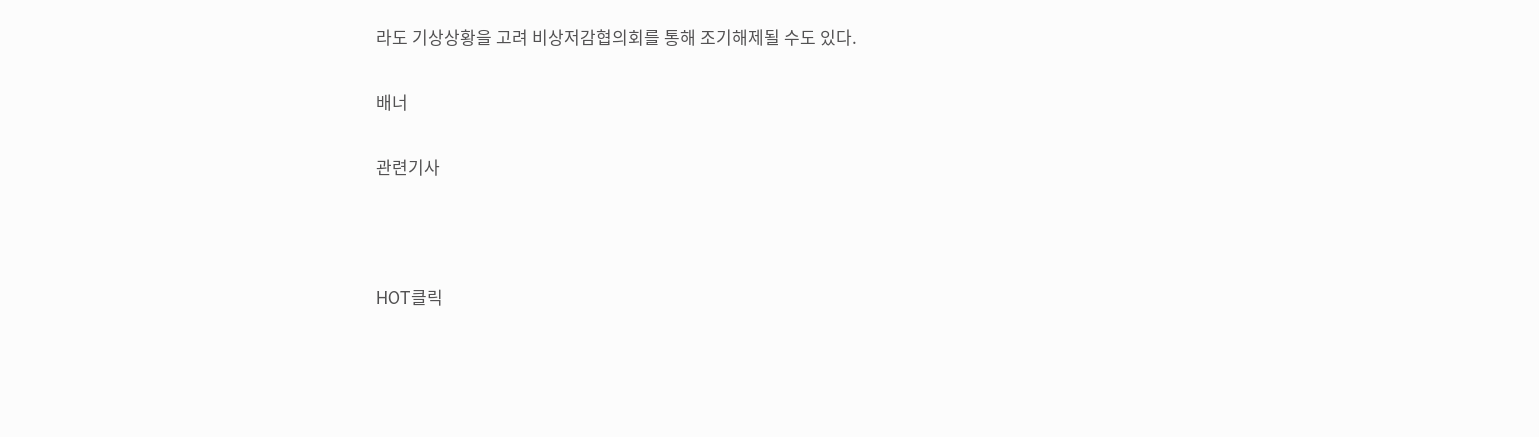라도 기상상황을 고려 비상저감협의회를 통해 조기해제될 수도 있다.

배너

관련기사



HOT클릭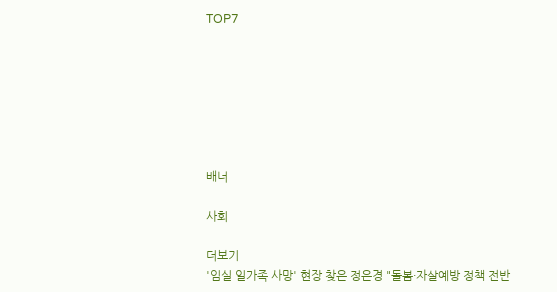TOP7







배너

사회

더보기
'임실 일가족 사망' 현장 찾은 정은경 "돌봄·자살예방 정책 전반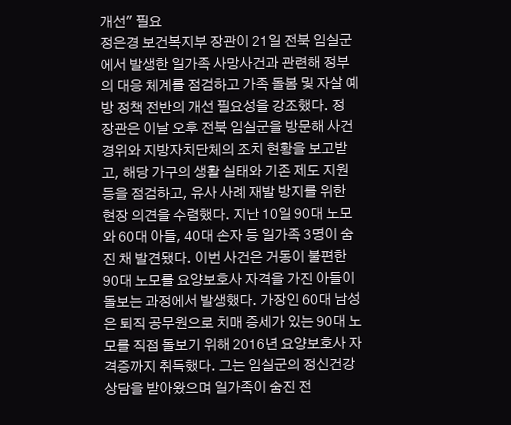개선" 필요
정은경 보건복지부 장관이 21일 전북 임실군에서 발생한 일가족 사망사건과 관련해 정부의 대응 체계를 점검하고 가족 돌봄 및 자살 예방 정책 전반의 개선 필요성을 강조했다. 정 장관은 이날 오후 전북 임실군을 방문해 사건 경위와 지방자치단체의 조치 현황을 보고받고, 해당 가구의 생활 실태와 기존 제도 지원 등을 점검하고, 유사 사례 재발 방지를 위한 현장 의견을 수렴했다. 지난 10일 90대 노모와 60대 아들, 40대 손자 등 일가족 3명이 숨진 채 발견됐다. 이번 사건은 거동이 불편한 90대 노모를 요양보호사 자격을 가진 아들이 돌보는 과정에서 발생했다. 가장인 60대 남성은 퇴직 공무원으로 치매 증세가 있는 90대 노모를 직접 돌보기 위해 2016년 요양보호사 자격증까지 취득했다. 그는 임실군의 정신건강 상담을 받아왔으며 일가족이 숨진 전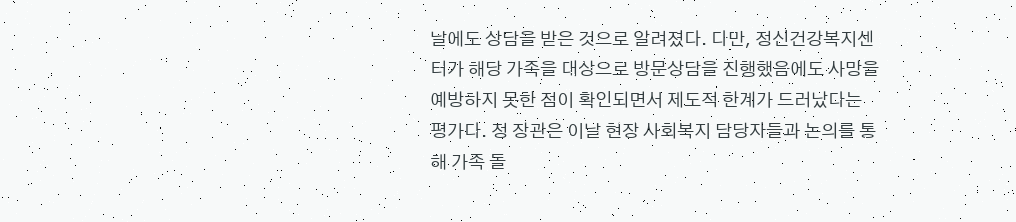날에도 상담을 받은 것으로 알려졌다. 다만, 정신건강복지센터가 해당 가족을 대상으로 방문상담을 진행했음에도 사망을 예방하지 못한 점이 확인되면서 제도적 한계가 드러났다는 평가다. 정 장관은 이날 현장 사회복지 담당자들과 논의를 통해 가족 돌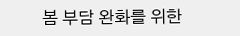봄 부담 완화를 위한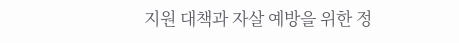지원 대책과 자살 예방을 위한 정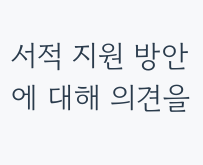서적 지원 방안에 대해 의견을